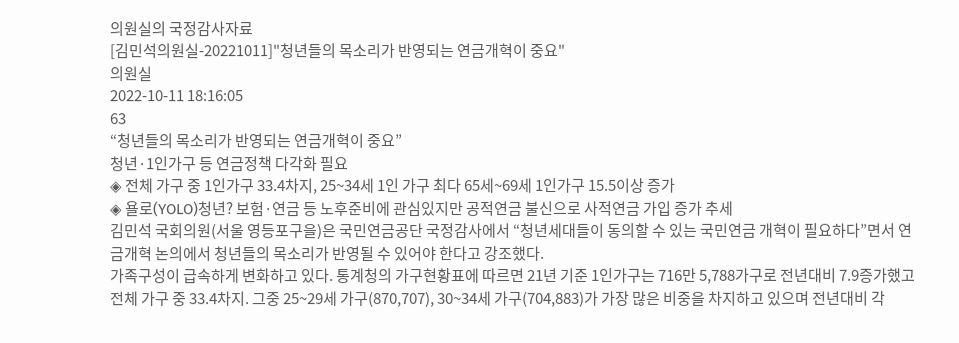의원실의 국정감사자료
[김민석의원실-20221011]"청년들의 목소리가 반영되는 연금개혁이 중요"
의원실
2022-10-11 18:16:05
63
“청년들의 목소리가 반영되는 연금개혁이 중요”
청년·1인가구 등 연금정책 다각화 필요
◈ 전체 가구 중 1인가구 33.4차지, 25~34세 1인 가구 최다 65세~69세 1인가구 15.5이상 증가
◈ 욜로(YOLO)청년? 보험·연금 등 노후준비에 관심있지만 공적연금 불신으로 사적연금 가입 증가 추세
김민석 국회의원(서울 영등포구을)은 국민연금공단 국정감사에서 “청년세대들이 동의할 수 있는 국민연금 개혁이 필요하다”면서 연금개혁 논의에서 청년들의 목소리가 반영될 수 있어야 한다고 강조했다.
가족구성이 급속하게 변화하고 있다. 통계청의 가구현황표에 따르면 21년 기준 1인가구는 716만 5,788가구로 전년대비 7.9증가했고 전체 가구 중 33.4차지. 그중 25~29세 가구(870,707), 30~34세 가구(704,883)가 가장 많은 비중을 차지하고 있으며 전년대비 각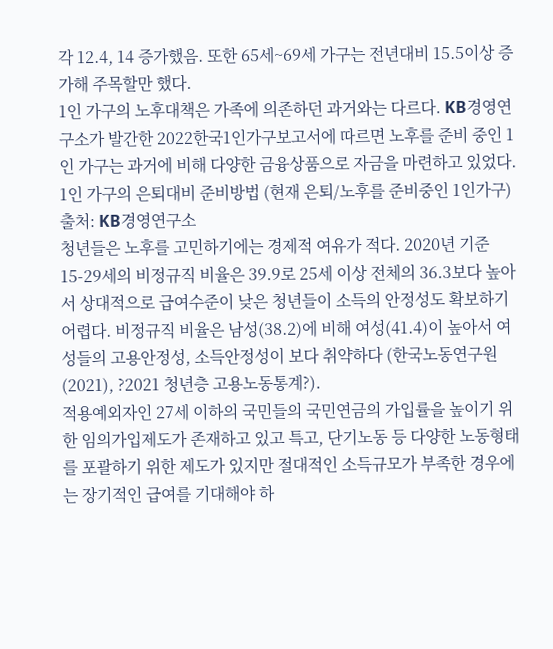각 12.4, 14 증가했음. 또한 65세~69세 가구는 전년대비 15.5이상 증가해 주목할만 했다.
1인 가구의 노후대책은 가족에 의존하던 과거와는 다르다. KB경영연구소가 발간한 2022한국1인가구보고서에 따르면 노후를 준비 중인 1인 가구는 과거에 비해 다양한 금융상품으로 자금을 마련하고 있었다.
1인 가구의 은퇴대비 준비방법 (현재 은퇴/노후를 준비중인 1인가구)
출처: KB경영연구소
청년들은 노후를 고민하기에는 경제적 여유가 적다. 2020년 기준 15-29세의 비정규직 비율은 39.9로 25세 이상 전체의 36.3보다 높아서 상대적으로 급여수준이 낮은 청년들이 소득의 안정성도 확보하기 어렵다. 비정규직 비율은 남성(38.2)에 비해 여성(41.4)이 높아서 여성들의 고용안정성, 소득안정성이 보다 취약하다 (한국노동연구원(2021), ?2021 청년층 고용노동통계?).
적용예외자인 27세 이하의 국민들의 국민연금의 가입률을 높이기 위한 임의가입제도가 존재하고 있고 특고, 단기노동 등 다양한 노동형태를 포괄하기 위한 제도가 있지만 절대적인 소득규모가 부족한 경우에는 장기적인 급여를 기대해야 하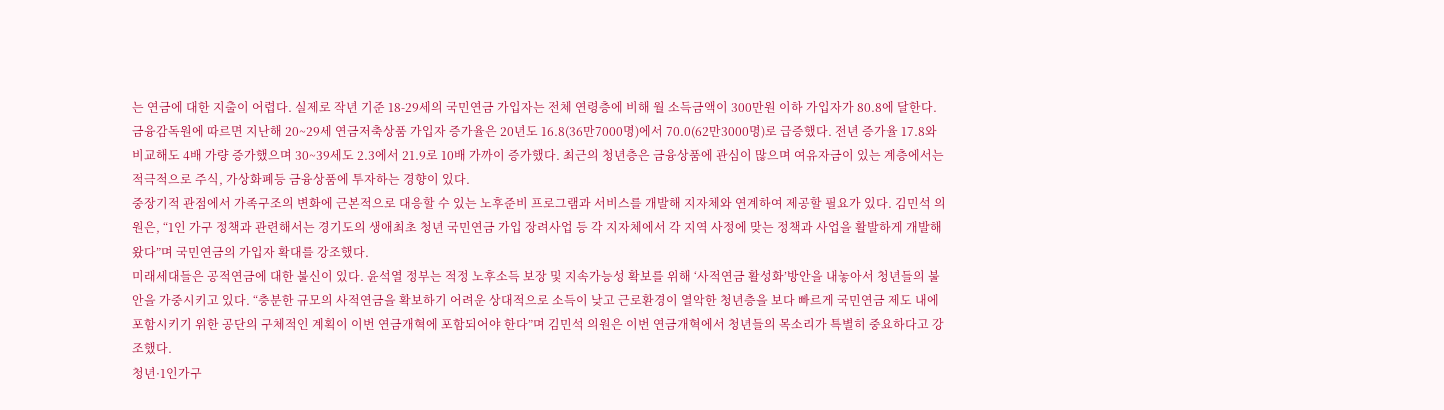는 연금에 대한 지출이 어렵다. 실제로 작년 기준 18-29세의 국민연금 가입자는 전체 연령층에 비해 월 소득금액이 300만원 이하 가입자가 80.8에 달한다.
금융감독원에 따르면 지난해 20~29세 연금저축상품 가입자 증가율은 20년도 16.8(36만7000명)에서 70.0(62만3000명)로 급증했다. 전년 증가율 17.8와 비교해도 4배 가량 증가했으며 30~39세도 2.3에서 21.9로 10배 가까이 증가했다. 최근의 청년층은 금융상품에 관심이 많으며 여유자금이 있는 계층에서는 적극적으로 주식, 가상화폐등 금융상품에 투자하는 경향이 있다.
중장기적 관점에서 가족구조의 변화에 근본적으로 대응할 수 있는 노후준비 프로그램과 서비스를 개발해 지자체와 연계하여 제공할 필요가 있다. 김민석 의원은, “1인 가구 정책과 관련해서는 경기도의 생애최초 청년 국민연금 가입 장려사업 등 각 지자체에서 각 지역 사정에 맞는 정책과 사업을 활발하게 개발해왔다”며 국민연금의 가입자 확대를 강조했다.
미래세대들은 공적연금에 대한 불신이 있다. 윤석열 정부는 적정 노후소득 보장 및 지속가능성 확보를 위해 ‘사적연금 활성화’방안을 내놓아서 청년들의 불안을 가중시키고 있다. “충분한 규모의 사적연금을 확보하기 어려운 상대적으로 소득이 낮고 근로환경이 열악한 청년층을 보다 빠르게 국민연금 제도 내에 포함시키기 위한 공단의 구체적인 계획이 이번 연금개혁에 포함되어야 한다”며 김민석 의원은 이번 연금개혁에서 청년들의 목소리가 특별히 중요하다고 강조했다.
청년·1인가구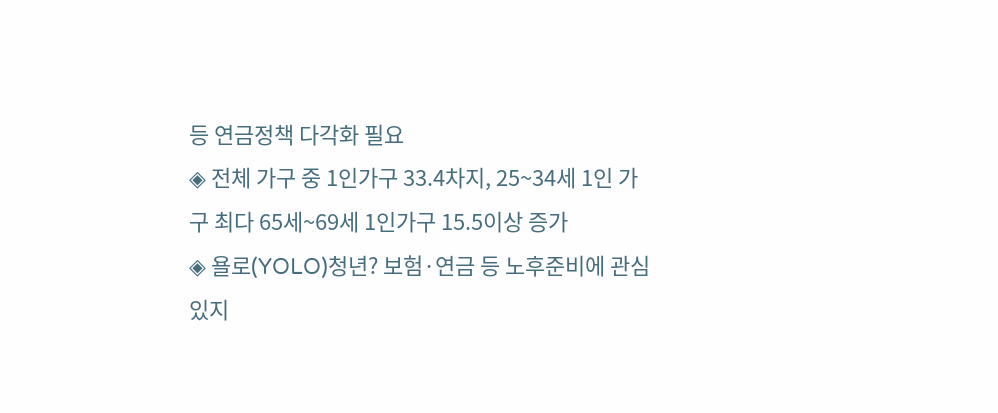등 연금정책 다각화 필요
◈ 전체 가구 중 1인가구 33.4차지, 25~34세 1인 가구 최다 65세~69세 1인가구 15.5이상 증가
◈ 욜로(YOLO)청년? 보험·연금 등 노후준비에 관심있지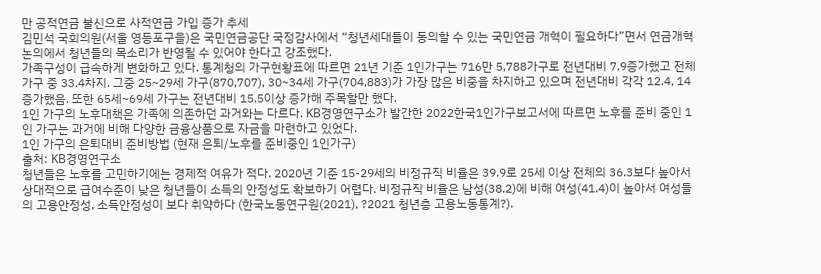만 공적연금 불신으로 사적연금 가입 증가 추세
김민석 국회의원(서울 영등포구을)은 국민연금공단 국정감사에서 “청년세대들이 동의할 수 있는 국민연금 개혁이 필요하다”면서 연금개혁 논의에서 청년들의 목소리가 반영될 수 있어야 한다고 강조했다.
가족구성이 급속하게 변화하고 있다. 통계청의 가구현황표에 따르면 21년 기준 1인가구는 716만 5,788가구로 전년대비 7.9증가했고 전체 가구 중 33.4차지. 그중 25~29세 가구(870,707), 30~34세 가구(704,883)가 가장 많은 비중을 차지하고 있으며 전년대비 각각 12.4, 14 증가했음. 또한 65세~69세 가구는 전년대비 15.5이상 증가해 주목할만 했다.
1인 가구의 노후대책은 가족에 의존하던 과거와는 다르다. KB경영연구소가 발간한 2022한국1인가구보고서에 따르면 노후를 준비 중인 1인 가구는 과거에 비해 다양한 금융상품으로 자금을 마련하고 있었다.
1인 가구의 은퇴대비 준비방법 (현재 은퇴/노후를 준비중인 1인가구)
출처: KB경영연구소
청년들은 노후를 고민하기에는 경제적 여유가 적다. 2020년 기준 15-29세의 비정규직 비율은 39.9로 25세 이상 전체의 36.3보다 높아서 상대적으로 급여수준이 낮은 청년들이 소득의 안정성도 확보하기 어렵다. 비정규직 비율은 남성(38.2)에 비해 여성(41.4)이 높아서 여성들의 고용안정성, 소득안정성이 보다 취약하다 (한국노동연구원(2021), ?2021 청년층 고용노동통계?).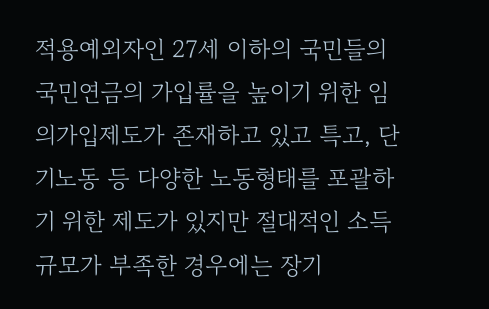적용예외자인 27세 이하의 국민들의 국민연금의 가입률을 높이기 위한 임의가입제도가 존재하고 있고 특고, 단기노동 등 다양한 노동형태를 포괄하기 위한 제도가 있지만 절대적인 소득규모가 부족한 경우에는 장기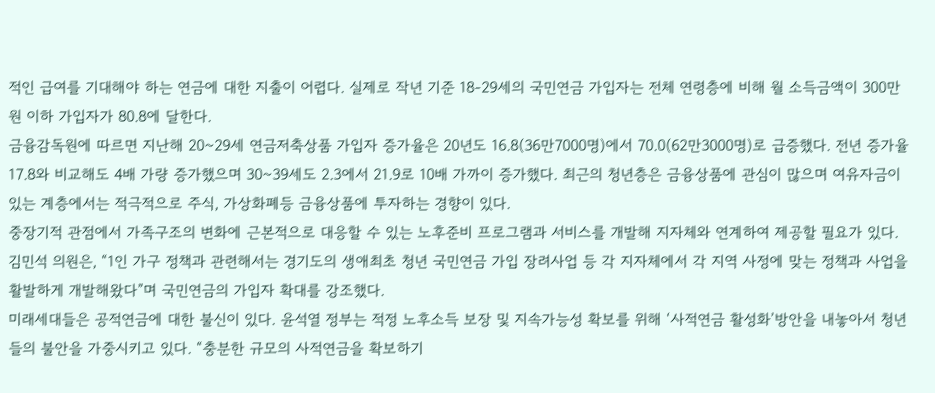적인 급여를 기대해야 하는 연금에 대한 지출이 어렵다. 실제로 작년 기준 18-29세의 국민연금 가입자는 전체 연령층에 비해 월 소득금액이 300만원 이하 가입자가 80.8에 달한다.
금융감독원에 따르면 지난해 20~29세 연금저축상품 가입자 증가율은 20년도 16.8(36만7000명)에서 70.0(62만3000명)로 급증했다. 전년 증가율 17.8와 비교해도 4배 가량 증가했으며 30~39세도 2.3에서 21.9로 10배 가까이 증가했다. 최근의 청년층은 금융상품에 관심이 많으며 여유자금이 있는 계층에서는 적극적으로 주식, 가상화폐등 금융상품에 투자하는 경향이 있다.
중장기적 관점에서 가족구조의 변화에 근본적으로 대응할 수 있는 노후준비 프로그램과 서비스를 개발해 지자체와 연계하여 제공할 필요가 있다. 김민석 의원은, “1인 가구 정책과 관련해서는 경기도의 생애최초 청년 국민연금 가입 장려사업 등 각 지자체에서 각 지역 사정에 맞는 정책과 사업을 활발하게 개발해왔다”며 국민연금의 가입자 확대를 강조했다.
미래세대들은 공적연금에 대한 불신이 있다. 윤석열 정부는 적정 노후소득 보장 및 지속가능성 확보를 위해 ‘사적연금 활성화’방안을 내놓아서 청년들의 불안을 가중시키고 있다. “충분한 규모의 사적연금을 확보하기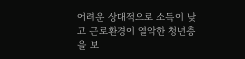어려운 상대적으로 소득이 낮고 근로환경이 열악한 청년층을 보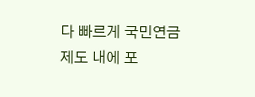다 빠르게 국민연금 제도 내에 포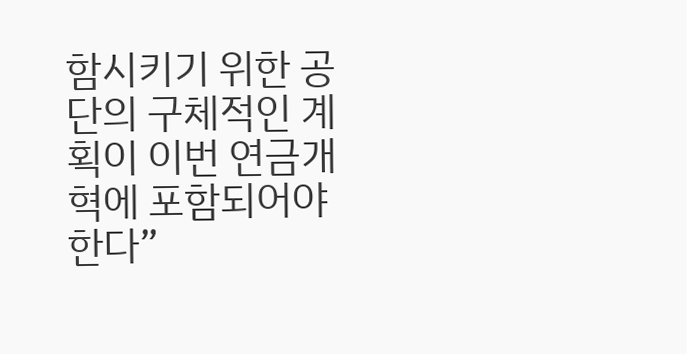함시키기 위한 공단의 구체적인 계획이 이번 연금개혁에 포함되어야 한다”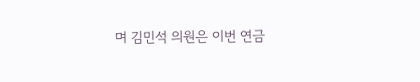며 김민석 의원은 이번 연금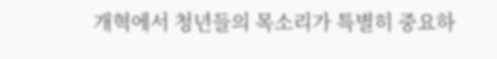개혁에서 청년들의 목소리가 특별히 중요하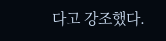다고 강조했다.